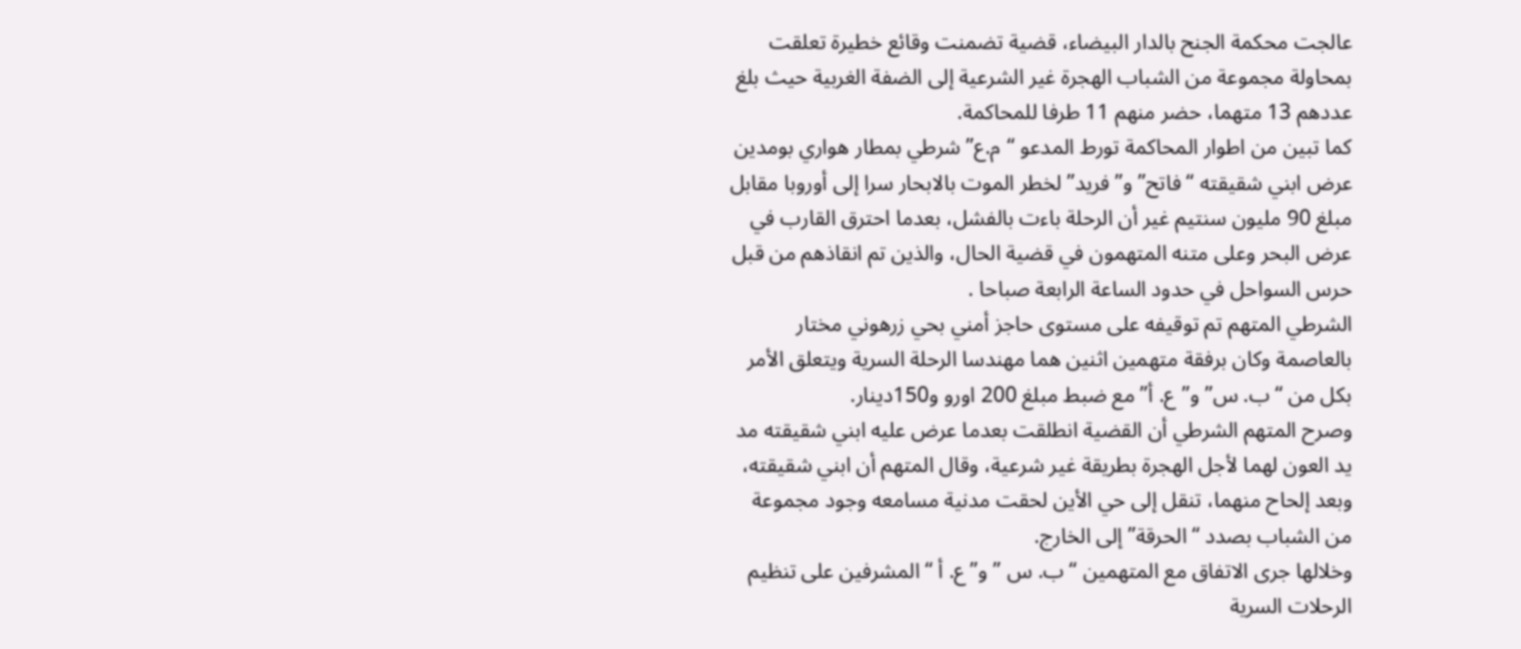عالجت محكمة الجنح بالدار البيضاء، قضية تضمنت وقائع خطيرة تعلقت بمحاولة مجموعة من الشباب الهجرة غير الشرعية إلى الضفة الغربية حيث بلغ عددهم 13 متهما، حضر منهم 11 طرفا للمحاكمة.
كما تبين من اطوار المحاكمة تورط المدعو “م.ع” شرطي بمطار هواري بومدين عرض ابني شقيقته “فاتح” و”فريد” لخطر الموت بالابحار سرا إلى أوروبا مقابل مبلغ 90 مليون سنتيم غير أن الرحلة باءت بالفشل، بعدما احترق القارب في عرض البحر وعلى متنه المتهمون في قضية الحال، والذين تم انقاذهم من قبل حرس السواحل في حدود الساعة الرابعة صباحا .
الشرطي المتهم تم توقيفه على مستوى حاجز أمني بحي زرهوني مختار بالعاصمة وكان برفقة متهمين اثنين هما مهندسا الرحلة السرية ويتعلق الأمر بكل من “ب. س” و”ع. أ” مع ضبط مبلغ 200 اورو و150دينار.
وصرح المتهم الشرطي أن القضية انطلقت بعدما عرض عليه ابني شقيقته مد يد العون لهما لأجل الهجرة بطريقة غير شرعية، وقال المتهم أن ابني شقيقته، وبعد إلحاح منهما، تنقل إلى حي الأين لحقت مدنية مسامعه وجود مجموعة من الشباب بصدد “الحرقة” إلى الخارج.
وخلالها جرى الاتفاق مع المتهمين “ب. س ” و” ع. أ “المشرفين على تنظيم الرحلات السرية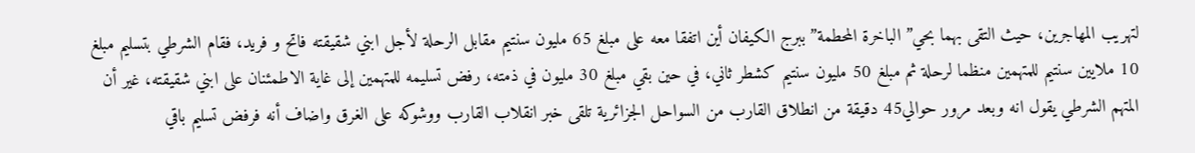لتهريب المهاجرين، حيث التقى بهما بحي” الباخرة المحطمة” ببرج الكيفان أين اتفقا معه على مبلغ 65 مليون سنتيم مقابل الرحلة لأجل ابني شقيقته فاتح و فريد، فقام الشرطي بتسليم مبلغ 10 ملايين سنتيم للمتهمين منظما لرحلة ثم مبلغ 50 مليون سنتيم كشطر ثاني، في حين بقي مبلغ 30 مليون في ذمته، رفض تسليمه للمتهمين إلى غاية الاطمئنان على ابني شقيقته، غير أن المتهم الشرطي يقول انه وبعد مرور حوالي45 دقيقة من انطلاق القارب من السواحل الجزائرية تلقى خبر انقلاب القارب ووشوكه على الغرق واضاف أنه فرفض تسليم باقي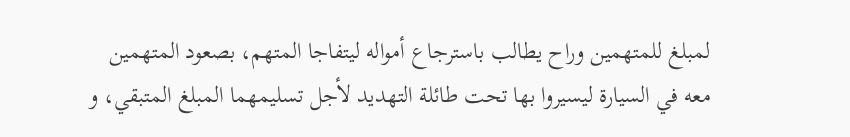لمبلغ للمتهمين وراح يطالب باسترجاع أمواله ليتفاجا المتهم، بصعود المتهمين معه في السيارة ليسيروا بها تحت طائلة التهديد لأجل تسليمهما المبلغ المتبقي، و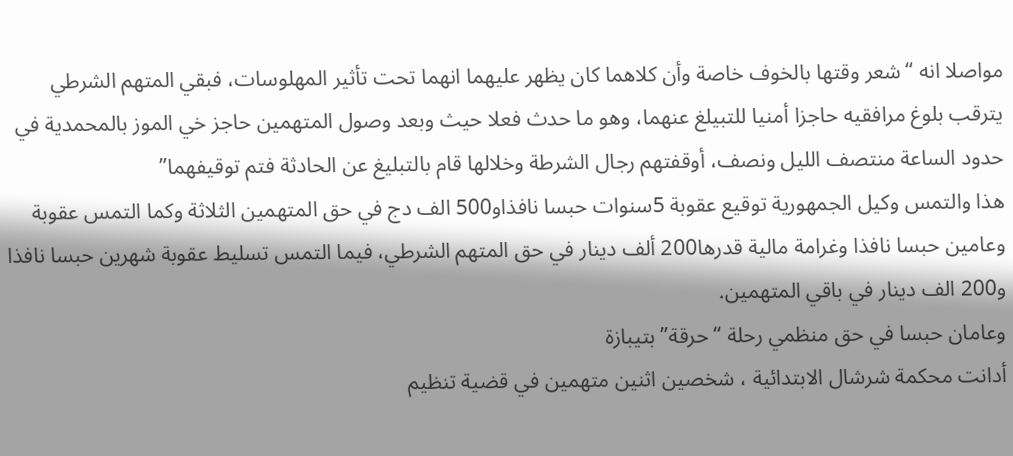مواصلا انه “شعر وقتها بالخوف خاصة وأن كلاهما كان يظهر عليهما انهما تحت تأثير المهلوسات، فبقي المتهم الشرطي يترقب بلوغ مرافقيه حاجزا أمنيا للتبيلغ عنهما، وهو ما حدث فعلا حيث وبعد وصول المتهمين حاجز خي الموز بالمحمدية في حدود الساعة منتصف الليل ونصف، أوقفتهم رجال الشرطة وخلالها قام بالتبليغ عن الحادثة فتم توقيفهما”
هذا والتمس وكيل الجمهورية توقيع عقوبة 5سنوات حبسا نافذاو500 الف دج في حق المتهمين الثلاثة وكما التمس عقوبة وعامين حبسا نافذا وغرامة مالية قدرها200 ألف دينار في حق المتهم الشرطي، فيما التمس تسليط عقوبة شهرين حبسا نافذا و200 الف دينار في باقي المتهمين.
وعامان حبسا في حق منظمي رحلة “حرقة” بتيبازة
أدانت محكمة شرشال الابتدائية ، شخصين اثنين متهمين في قضية تنظيم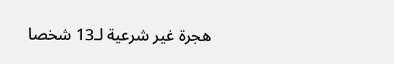هجرة غير شرعية لـ13 شخصا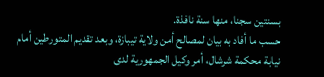بسنتين سجنا، منها سنة نافذة.
حسب ما أفاد به بيان لمصالح أمن ولاية تيبازة، وبعد تقديم المتورطين أمام نيابة محكمة شرشال، أمر وكيل الجمهورية لدى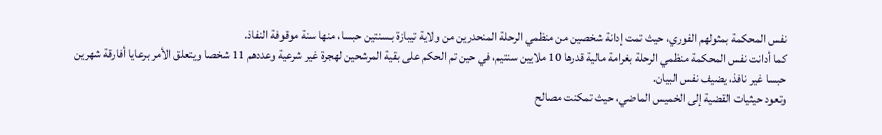نفس المحكمة بمثولهم الفوري، حيث تمت إدانة شخصين من منظمي الرحلة المنحدرين من ولاية تيبازة بـسنتين حبسا، منها سنة موقوفة النفاذ.
كما أدانت نفس المحكمة منظمي الرحلة بغرامة مالية قدرها 10 ملايين سنتيم، في حين تم الحكم على بقية المرشحين لهجرة غير شرعية وعددهم 11 شخصا ويتعلق الأمر برعايا أفارقة شهرين حبسا غير نافذ، يضيف نفس البيان.
وتعود حيثيات القضية إلى الخميس الماضي، حيث تمكنت مصالح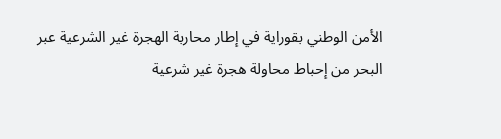الأمن الوطني بقوراية في إطار محاربة الهجرة غير الشرعية عبر البحر من إحباط محاولة هجرة غير شرعية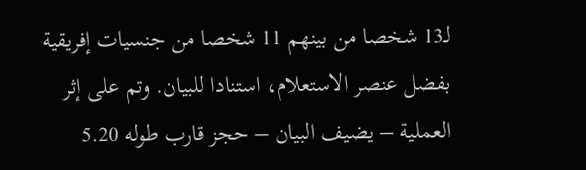لـ13 شخصا من بينهم 11 شخصا من جنسيات إفريقية بفضل عنصر الاستعلام، استنادا للبيان. وتم على إثر العملية – يضيف البيان – حجز قارب طوله 5.20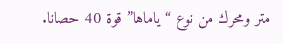متر ومحرك من نوع “ياماها” قوة 40 حصانا.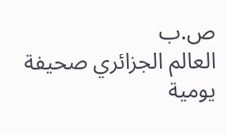ص.ب
العالم الجزائري صحيفة يومية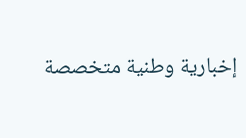إخبارية وطنية متخصصة